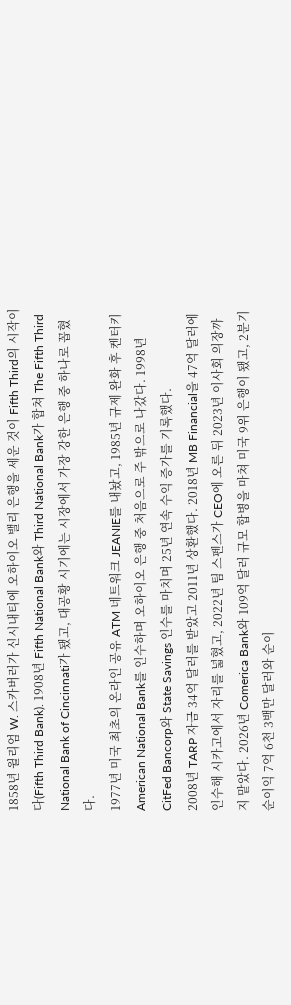1858년 윌리엄 W. 스카버러가 신시내티에 오하이오 밸리 은행을 세운 것이 Fifth Third의 시작이다(Fifth Third Bank). 1908년 Fifth National Bank와 Third National Bank가 합쳐 The Fifth Third National Bank of Cincinnati가 됐고, 대공황 시기에는 시장에서 가장 강한 은행 중 하나로 꼽혔다.
1977년 미국 최초의 온라인 공유 ATM 네트워크 JEANIE를 내놨고, 1985년 규제 완화 후 켄터키 American National Bank를 인수하며 오하이오 은행 중 처음으로 주 밖으로 나갔다. 1998년 CitFed Bancorp와 State Savings 인수를 마치며 25년 연속 수익 증가를 기록했다.
2008년 TARP 자금 34억 달러를 받았고 2011년 상환했다. 2018년 MB Financial을 47억 달러에 인수해 시카고에서 자리를 넓혔고, 2022년 팀 스펜스가 CEO에 오른 뒤 2023년 이사회 의장까지 맡았다. 2026년 Comerica Bank와 109억 달러 규모 합병을 마쳐 미국 9위 은행이 됐고, 2분기 순이익 7억 6천 3백만 달러와 순이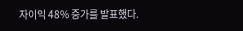자이익 48% 증가를 발표했다.